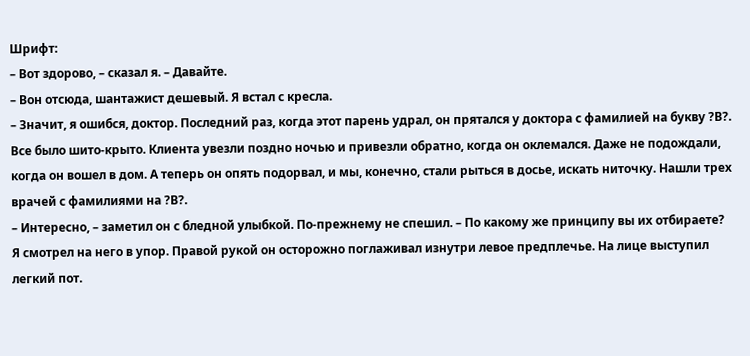Шрифт:
– Вот здорово, – сказал я. – Давайте.
– Вон отсюда, шантажист дешевый. Я встал с кресла.
– Значит, я ошибся, доктор. Последний раз, когда этот парень удрал, он прятался у доктора с фамилией на букву ?В?. Все было шито-крыто. Клиента увезли поздно ночью и привезли обратно, когда он оклемался. Даже не подождали, когда он вошел в дом. А теперь он опять подорвал, и мы, конечно, стали рыться в досье, искать ниточку. Нашли трех врачей с фамилиями на ?В?.
– Интересно, – заметил он с бледной улыбкой. По-прежнему не спешил. – По какому же принципу вы их отбираете?
Я смотрел на него в упор. Правой рукой он осторожно поглаживал изнутри левое предплечье. На лице выступил легкий пот.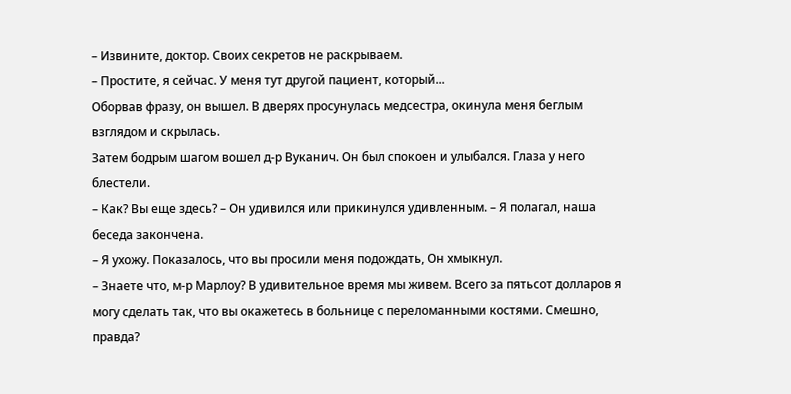– Извините, доктор. Своих секретов не раскрываем.
– Простите, я сейчас. У меня тут другой пациент, который...
Оборвав фразу, он вышел. В дверях просунулась медсестра, окинула меня беглым взглядом и скрылась.
Затем бодрым шагом вошел д-р Вуканич. Он был спокоен и улыбался. Глаза у него блестели.
– Как? Вы еще здесь? – Он удивился или прикинулся удивленным. – Я полагал, наша беседа закончена.
– Я ухожу. Показалось, что вы просили меня подождать, Он хмыкнул.
– Знаете что, м-р Марлоу? В удивительное время мы живем. Всего за пятьсот долларов я могу сделать так, что вы окажетесь в больнице с переломанными костями. Смешно, правда?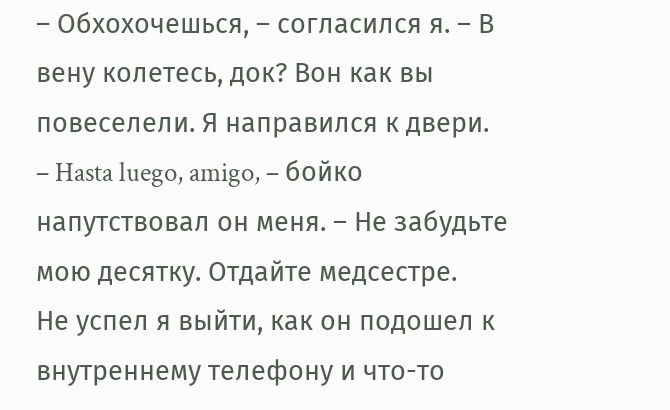– Обхохочешься, – согласился я. – В вену колетесь, док? Вон как вы повеселели. Я направился к двери.
– Hasta luego, amigo, – бойко напутствовал он меня. – Не забудьте мою десятку. Отдайте медсестре.
Не успел я выйти, как он подошел к внутреннему телефону и что-то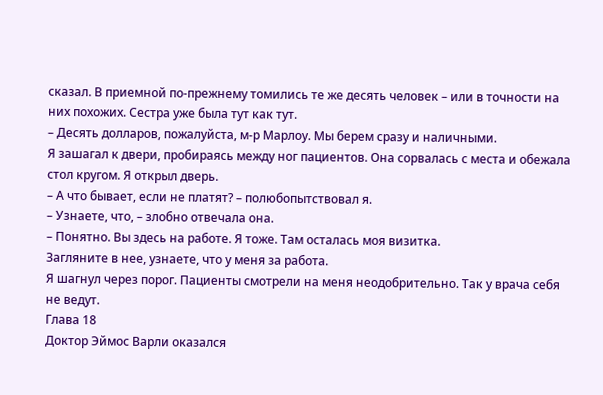сказал. В приемной по-прежнему томились те же десять человек – или в точности на них похожих. Сестра уже была тут как тут.
– Десять долларов, пожалуйста, м-р Марлоу. Мы берем сразу и наличными.
Я зашагал к двери, пробираясь между ног пациентов. Она сорвалась с места и обежала стол кругом. Я открыл дверь.
– А что бывает, если не платят? – полюбопытствовал я.
– Узнаете, что, – злобно отвечала она.
– Понятно. Вы здесь на работе. Я тоже. Там осталась моя визитка.
Загляните в нее, узнаете, что у меня за работа.
Я шагнул через порог. Пациенты смотрели на меня неодобрительно. Так у врача себя не ведут.
Глава 18
Доктор Эймос Варли оказался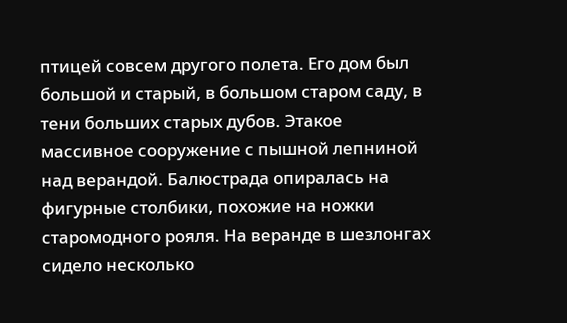птицей совсем другого полета. Его дом был большой и старый, в большом старом саду, в тени больших старых дубов. Этакое массивное сооружение с пышной лепниной над верандой. Балюстрада опиралась на фигурные столбики, похожие на ножки старомодного рояля. На веранде в шезлонгах сидело несколько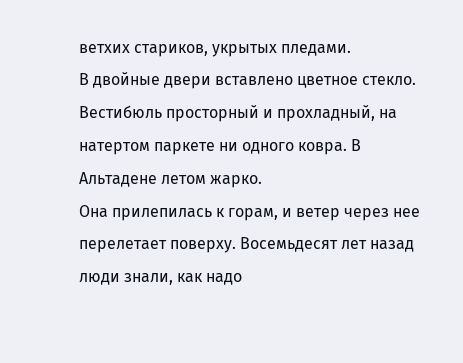ветхих стариков, укрытых пледами.
В двойные двери вставлено цветное стекло. Вестибюль просторный и прохладный, на натертом паркете ни одного ковра. В Альтадене летом жарко.
Она прилепилась к горам, и ветер через нее перелетает поверху. Восемьдесят лет назад люди знали, как надо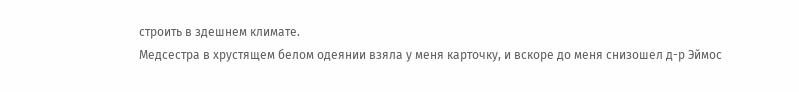строить в здешнем климате.
Медсестра в хрустящем белом одеянии взяла у меня карточку, и вскоре до меня снизошел д-р Эймос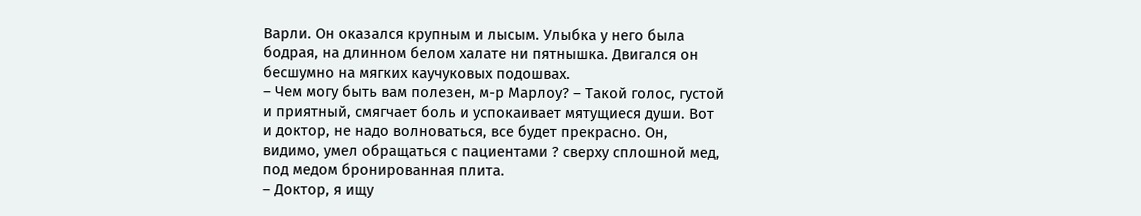Варли. Он оказался крупным и лысым. Улыбка у него была бодрая, на длинном белом халате ни пятнышка. Двигался он бесшумно на мягких каучуковых подошвах.
– Чем могу быть вам полезен, м-р Марлоу? – Такой голос, густой и приятный, смягчает боль и успокаивает мятущиеся души. Вот и доктор, не надо волноваться, все будет прекрасно. Он, видимо, умел обращаться с пациентами ? сверху сплошной мед, под медом бронированная плита.
– Доктор, я ищу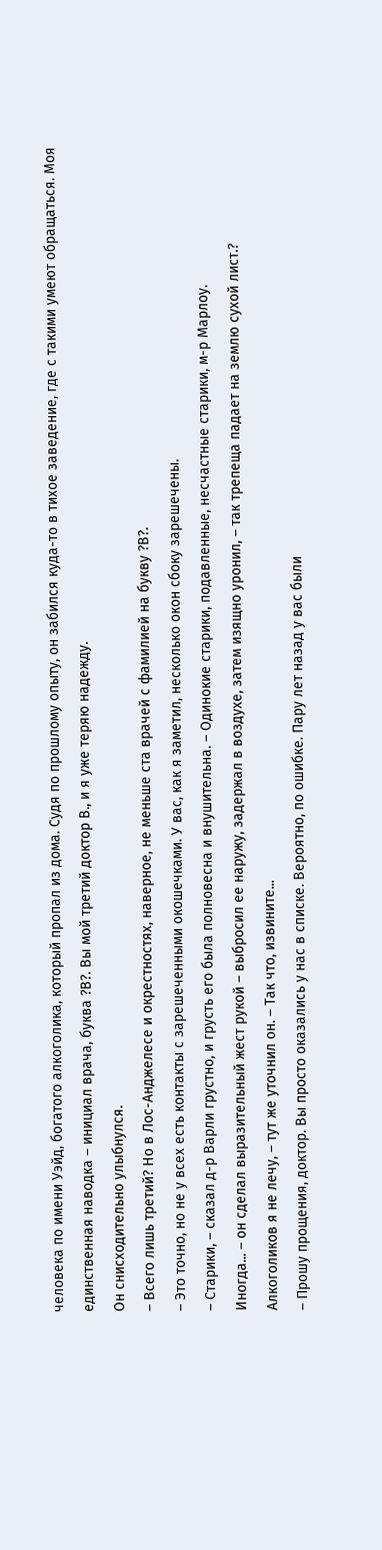человека по имени Уэйд, богатого алкоголика, который пропал из дома. Судя по прошлому опыту, он забился куда-то в тихое заведение, где с такими умеют обращаться. Моя единственная наводка – инициал врача, буква ?В?. Вы мой третий доктор В., и я уже теряю надежду.
Он снисходительно улыбнулся.
– Всего лишь третий? Но в Лос-Анджелесе и окрестностях, наверное, не меньше ста врачей с фамилией на букву ?В?.
– Это точно, но не у всех есть контакты с зарешеченными окошечками. У вас, как я заметил, несколько окон сбоку зарешечены.
– Старики, – сказал д-р Варли грустно, и грусть его была полновесна и внушительна. – Одинокие старики, подавленные, несчастные старики, м-р Марлоу.
Иногда... – он сделал выразительный жест рукой – выбросил ее наружу, задержал в воздухе, затем изящно уронил, – так трепеща падает на землю сухой лист.?
Алкоголиков я не лечу, – тут же уточнил он. – Так что, извините...
– Прошу прощения, доктор. Вы просто оказались у нас в списке. Вероятно, по ошибке. Пару лет назад у вас были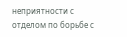неприятности с отделом по борьбе с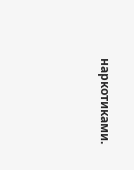наркотиками.